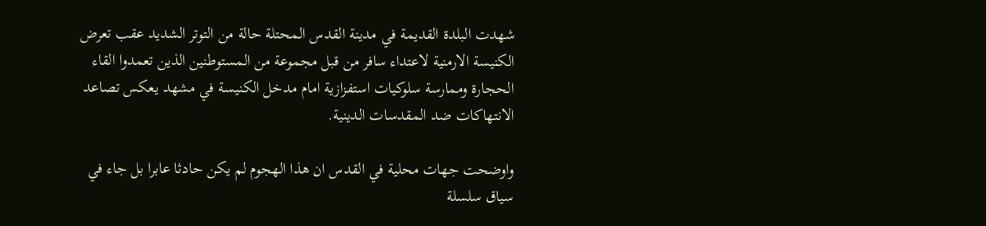شهدت البلدة القديمة في مدينة القدس المحتلة حالة من التوتر الشديد عقب تعرض الكنيسة الارمنية لاعتداء سافر من قبل مجموعة من المستوطنين الذين تعمدوا القاء الحجارة وممارسة سلوكيات استفزازية امام مدخل الكنيسة في مشهد يعكس تصاعد الانتهاكات ضد المقدسات الدينية.

واوضحت جهات محلية في القدس ان هذا الهجوم لم يكن حادثا عابرا بل جاء في سياق سلسلة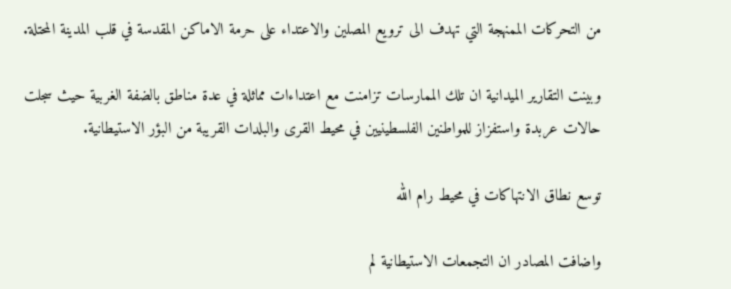من التحركات الممنهجة التي تهدف الى ترويع المصلين والاعتداء على حرمة الاماكن المقدسة في قلب المدينة المحتلة.

وبينت التقارير الميدانية ان تلك الممارسات تزامنت مع اعتداءات مماثلة في عدة مناطق بالضفة الغربية حيث سجلت حالات عربدة واستفزاز للمواطنين الفلسطينيين في محيط القرى والبلدات القريبة من البؤر الاستيطانية.

توسع نطاق الانتهاكات في محيط رام الله

واضافت المصادر ان التجمعات الاستيطانية لم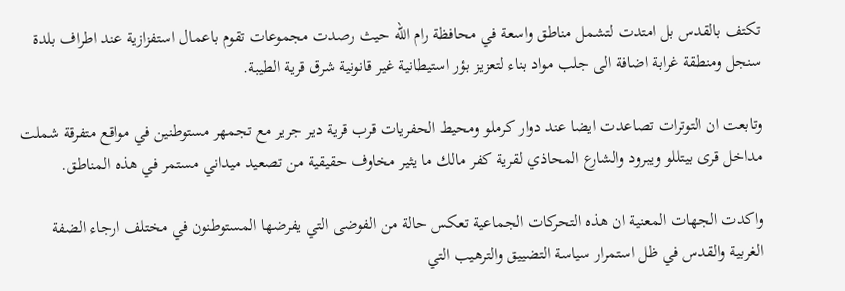تكتف بالقدس بل امتدت لتشمل مناطق واسعة في محافظة رام الله حيث رصدت مجموعات تقوم باعمال استفزازية عند اطراف بلدة سنجل ومنطقة غرابة اضافة الى جلب مواد بناء لتعزيز بؤر استيطانية غير قانونية شرق قرية الطيبة.

وتابعت ان التوترات تصاعدت ايضا عند دوار كرملو ومحيط الحفريات قرب قرية دير جرير مع تجمهر مستوطنين في مواقع متفرقة شملت مداخل قرى بيتللو ويبرود والشارع المحاذي لقرية كفر مالك ما يثير مخاوف حقيقية من تصعيد ميداني مستمر في هذه المناطق.

واكدت الجهات المعنية ان هذه التحركات الجماعية تعكس حالة من الفوضى التي يفرضها المستوطنون في مختلف ارجاء الضفة الغربية والقدس في ظل استمرار سياسة التضييق والترهيب التي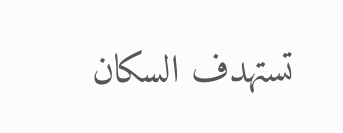تستهدف السكان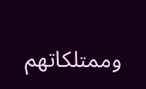وممتلكاتهم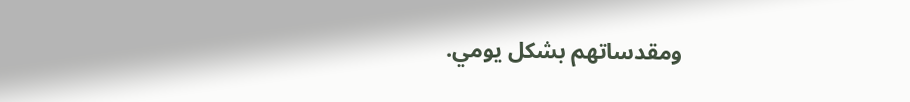ومقدساتهم بشكل يومي.